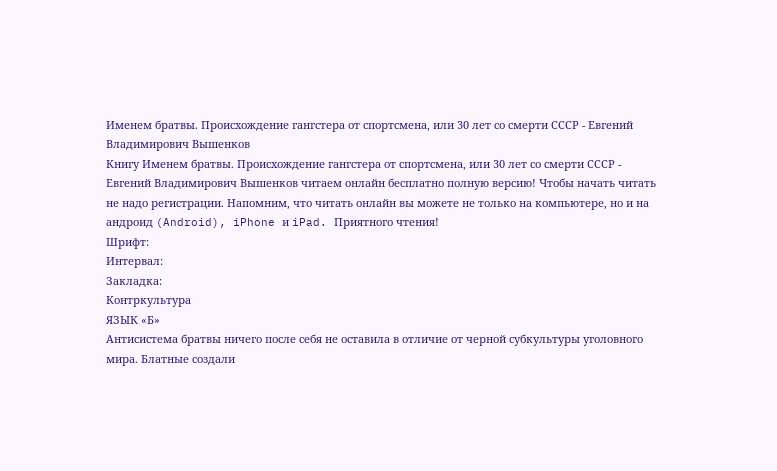Именем братвы. Происхождение гангстера от спортсмена, или 30 лет со смерти СССР - Евгений Владимирович Вышенков
Книгу Именем братвы. Происхождение гангстера от спортсмена, или 30 лет со смерти СССР - Евгений Владимирович Вышенков читаем онлайн бесплатно полную версию! Чтобы начать читать не надо регистрации. Напомним, что читать онлайн вы можете не только на компьютере, но и на андроид (Android), iPhone и iPad. Приятного чтения!
Шрифт:
Интервал:
Закладка:
Контркультура
ЯЗЫК «Б»
Антисистема братвы ничего после себя не оставила в отличие от черной субкультуры уголовного мира. Блатные создали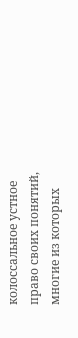колоссальное устное право своих понятий, многие из которых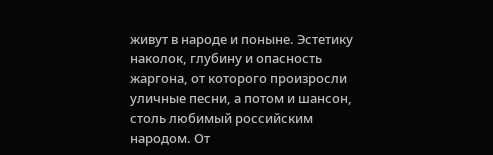живут в народе и поныне. Эстетику наколок, глубину и опасность жаргона, от которого произросли уличные песни, а потом и шансон, столь любимый российским народом. От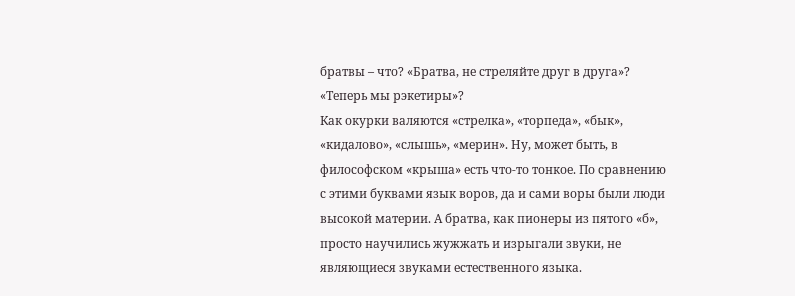братвы – что? «Братва, не стреляйте друг в друга»? «Теперь мы рэкетиры»?
Как окурки валяются «стрелка», «торпеда», «бык», «кидалово», «слышь», «мерин». Ну, может быть, в философском «крыша» есть что-то тонкое. По сравнению с этими буквами язык воров, да и сами воры были люди высокой материи. А братва, как пионеры из пятого «б», просто научились жужжать и изрыгали звуки, не являющиеся звуками естественного языка.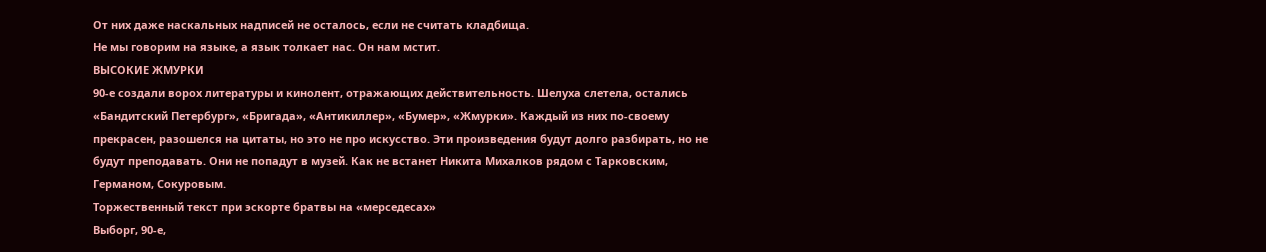От них даже наскальных надписей не осталось, если не считать кладбища.
Не мы говорим на языке, а язык толкает нас. Он нам мстит.
ВЫСОКИЕ ЖМУРКИ
90-е создали ворох литературы и кинолент, отражающих действительность. Шелуха слетела, остались «Бандитский Петербург», «Бригада», «Антикиллер», «Бумер», «Жмурки». Каждый из них по-своему прекрасен, разошелся на цитаты, но это не про искусство. Эти произведения будут долго разбирать, но не будут преподавать. Они не попадут в музей. Как не встанет Никита Михалков рядом с Тарковским, Германом, Сокуровым.
Торжественный текст при эскорте братвы на «мерседесах»
Выборг, 90-е,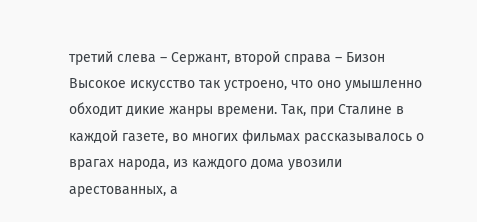третий слева – Сержант, второй справа – Бизон
Высокое искусство так устроено, что оно умышленно обходит дикие жанры времени. Так, при Сталине в каждой газете, во многих фильмах рассказывалось о врагах народа, из каждого дома увозили арестованных, а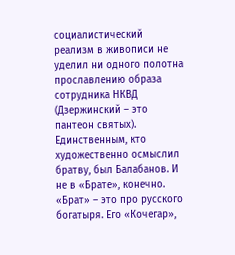социалистический реализм в живописи не уделил ни одного полотна прославлению образа сотрудника НКВД (Дзержинский – это пантеон святых).
Единственным, кто художественно осмыслил братву, был Балабанов. И не в «Брате», конечно. «Брат» – это про русского богатыря. Его «Кочегар»,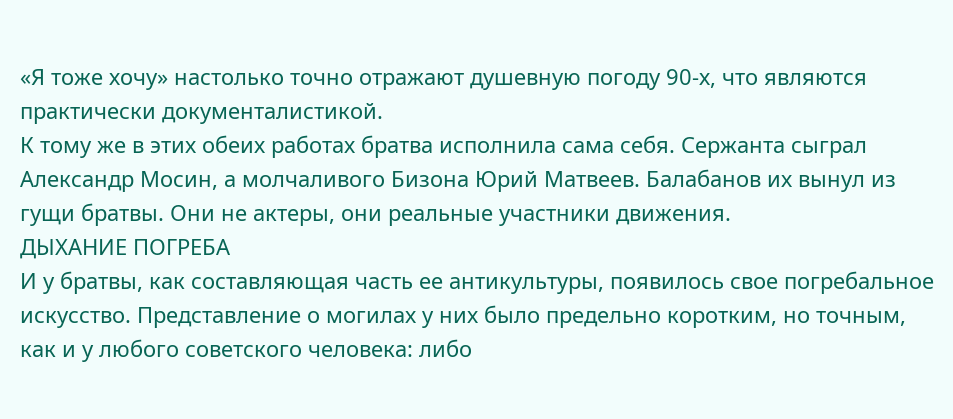«Я тоже хочу» настолько точно отражают душевную погоду 90-х, что являются практически документалистикой.
К тому же в этих обеих работах братва исполнила сама себя. Сержанта сыграл Александр Мосин, а молчаливого Бизона Юрий Матвеев. Балабанов их вынул из гущи братвы. Они не актеры, они реальные участники движения.
ДЫХАНИЕ ПОГРЕБА
И у братвы, как составляющая часть ее антикультуры, появилось свое погребальное искусство. Представление о могилах у них было предельно коротким, но точным, как и у любого советского человека: либо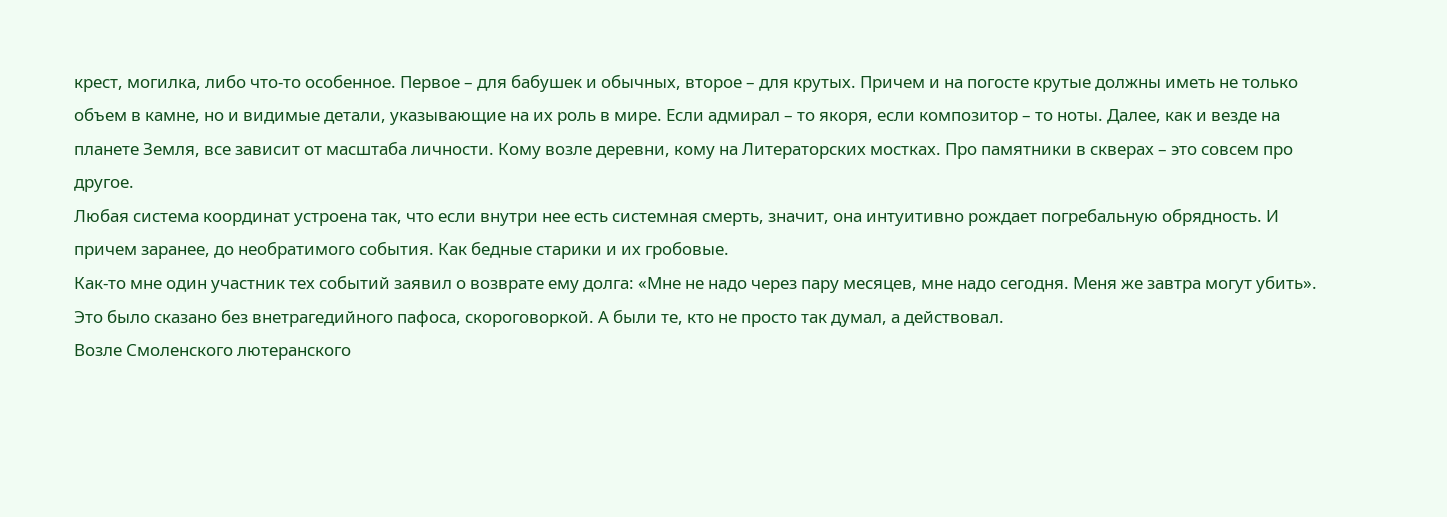крест, могилка, либо что-то особенное. Первое – для бабушек и обычных, второе – для крутых. Причем и на погосте крутые должны иметь не только объем в камне, но и видимые детали, указывающие на их роль в мире. Если адмирал – то якоря, если композитор – то ноты. Далее, как и везде на планете Земля, все зависит от масштаба личности. Кому возле деревни, кому на Литераторских мостках. Про памятники в скверах – это совсем про другое.
Любая система координат устроена так, что если внутри нее есть системная смерть, значит, она интуитивно рождает погребальную обрядность. И причем заранее, до необратимого события. Как бедные старики и их гробовые.
Как-то мне один участник тех событий заявил о возврате ему долга: «Мне не надо через пару месяцев, мне надо сегодня. Меня же завтра могут убить». Это было сказано без внетрагедийного пафоса, скороговоркой. А были те, кто не просто так думал, а действовал.
Возле Смоленского лютеранского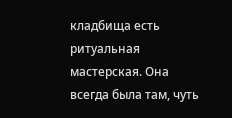кладбища есть ритуальная мастерская. Она всегда была там, чуть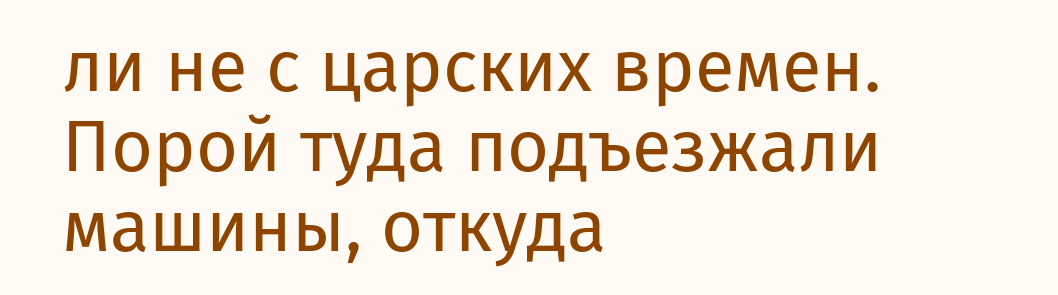ли не с царских времен. Порой туда подъезжали машины, откуда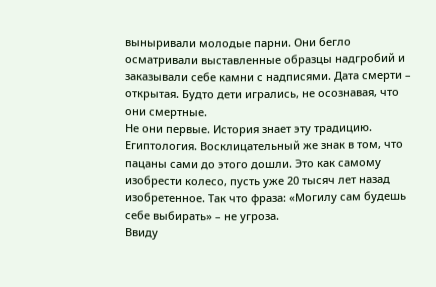выныривали молодые парни. Они бегло осматривали выставленные образцы надгробий и заказывали себе камни с надписями. Дата смерти – открытая. Будто дети игрались, не осознавая, что они смертные.
Не они первые. История знает эту традицию. Египтология. Восклицательный же знак в том, что пацаны сами до этого дошли. Это как самому изобрести колесо, пусть уже 20 тысяч лет назад изобретенное. Так что фраза: «Могилу сам будешь себе выбирать» – не угроза.
Ввиду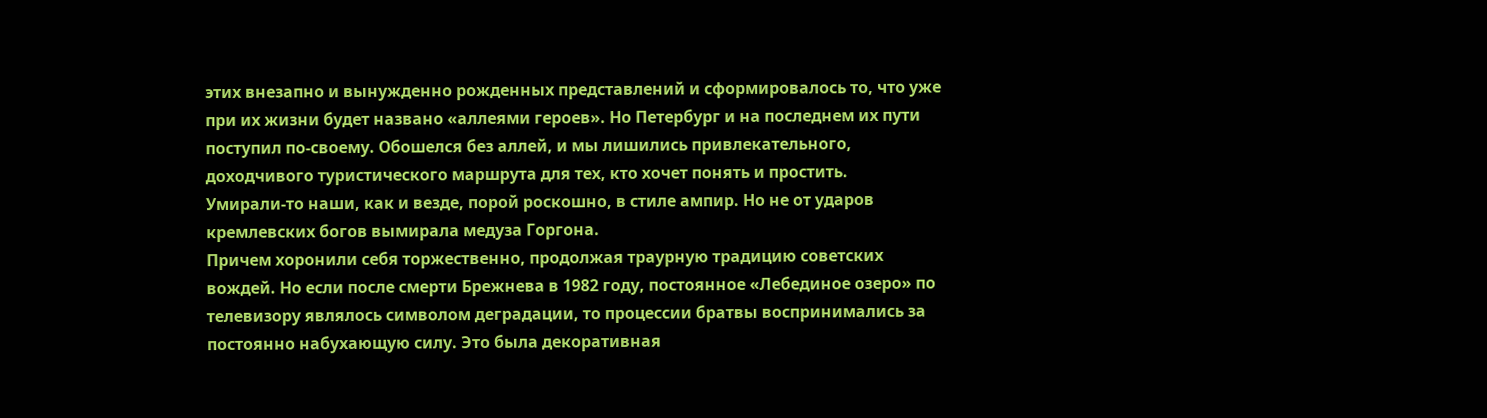этих внезапно и вынужденно рожденных представлений и сформировалось то, что уже при их жизни будет названо «аллеями героев». Но Петербург и на последнем их пути поступил по-своему. Обошелся без аллей, и мы лишились привлекательного, доходчивого туристического маршрута для тех, кто хочет понять и простить.
Умирали-то наши, как и везде, порой роскошно, в стиле ампир. Но не от ударов кремлевских богов вымирала медуза Горгона.
Причем хоронили себя торжественно, продолжая траурную традицию советских вождей. Но если после смерти Брежнева в 1982 году, постоянное «Лебединое озеро» по телевизору являлось символом деградации, то процессии братвы воспринимались за постоянно набухающую силу. Это была декоративная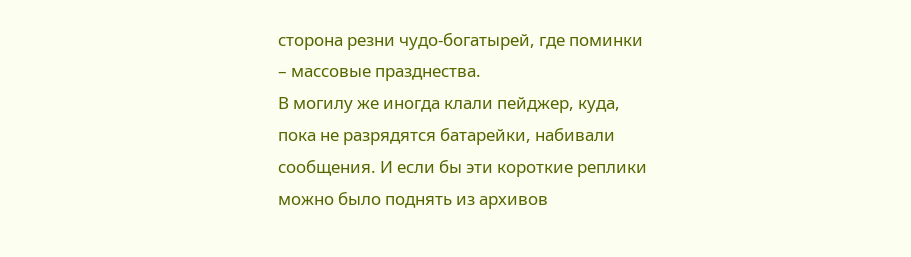сторона резни чудо-богатырей, где поминки – массовые празднества.
В могилу же иногда клали пейджер, куда, пока не разрядятся батарейки, набивали сообщения. И если бы эти короткие реплики можно было поднять из архивов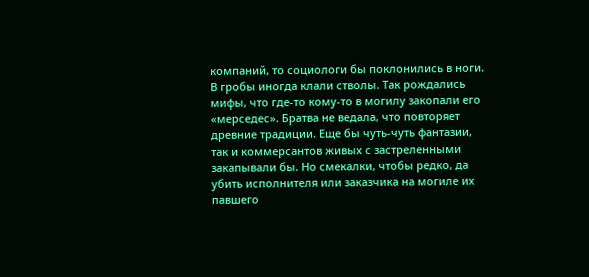компаний, то социологи бы поклонились в ноги. В гробы иногда клали стволы. Так рождались мифы, что где-то кому-то в могилу закопали его «мерседес». Братва не ведала, что повторяет древние традиции. Еще бы чуть-чуть фантазии, так и коммерсантов живых с застреленными закапывали бы. Но смекалки, чтобы редко, да убить исполнителя или заказчика на могиле их павшего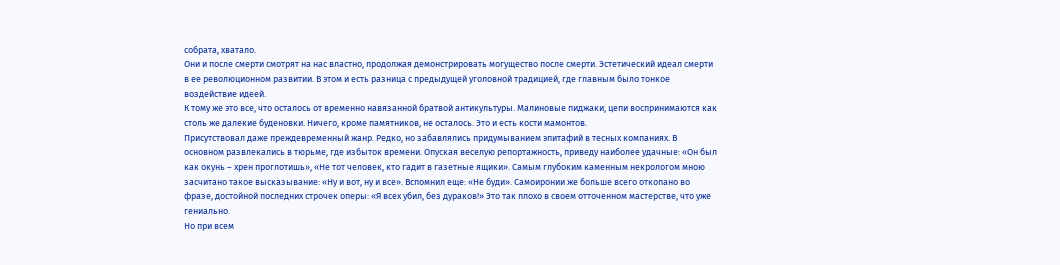собрата, хватало.
Они и после смерти смотрят на нас властно, продолжая демонстрировать могущество после смерти. Эстетический идеал смерти в ее революционном развитии. В этом и есть разница с предыдущей уголовной традицией, где главным было тонкое воздействие идеей.
К тому же это все, что осталось от временно навязанной братвой антикультуры. Малиновые пиджаки, цепи воспринимаются как столь же далекие буденовки. Ничего, кроме памятников, не осталось. Это и есть кости мамонтов.
Присутствовал даже преждевременный жанр. Редко, но забавлялись придумыванием эпитафий в тесных компаниях. В основном развлекались в тюрьме, где избыток времени. Опуская веселую репортажность, приведу наиболее удачные: «Он был как окунь – хрен проглотишь», «Не тот человек, кто гадит в газетные ящики». Самым глубоким каменным некрологом мною засчитано такое высказывание: «Ну и вот, ну и все». Вспомнил еще: «Не буди». Самоиронии же больше всего откопано во фразе, достойной последних строчек оперы: «Я всех убил, без дураков!» Это так плохо в своем отточенном мастерстве, что уже гениально.
Но при всем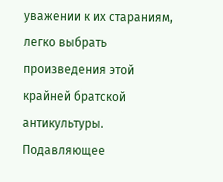уважении к их стараниям, легко выбрать произведения этой крайней братской антикультуры. Подавляющее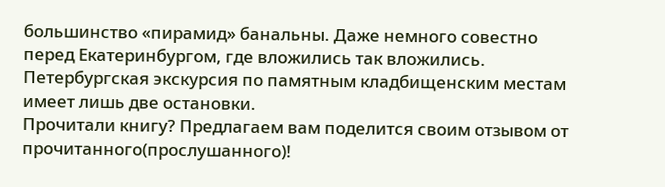большинство «пирамид» банальны. Даже немного совестно перед Екатеринбургом, где вложились так вложились. Петербургская экскурсия по памятным кладбищенским местам имеет лишь две остановки.
Прочитали книгу? Предлагаем вам поделится своим отзывом от прочитанного(прослушанного)!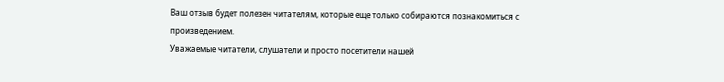Ваш отзыв будет полезен читателям, которые еще только собираются познакомиться с произведением.
Уважаемые читатели, слушатели и просто посетители нашей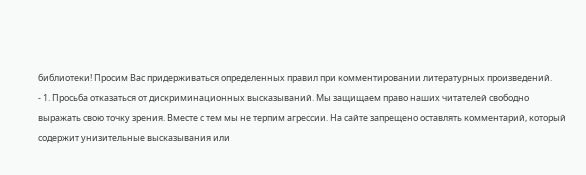библиотеки! Просим Вас придерживаться определенных правил при комментировании литературных произведений.
- 1. Просьба отказаться от дискриминационных высказываний. Мы защищаем право наших читателей свободно выражать свою точку зрения. Вместе с тем мы не терпим агрессии. На сайте запрещено оставлять комментарий, который содержит унизительные высказывания или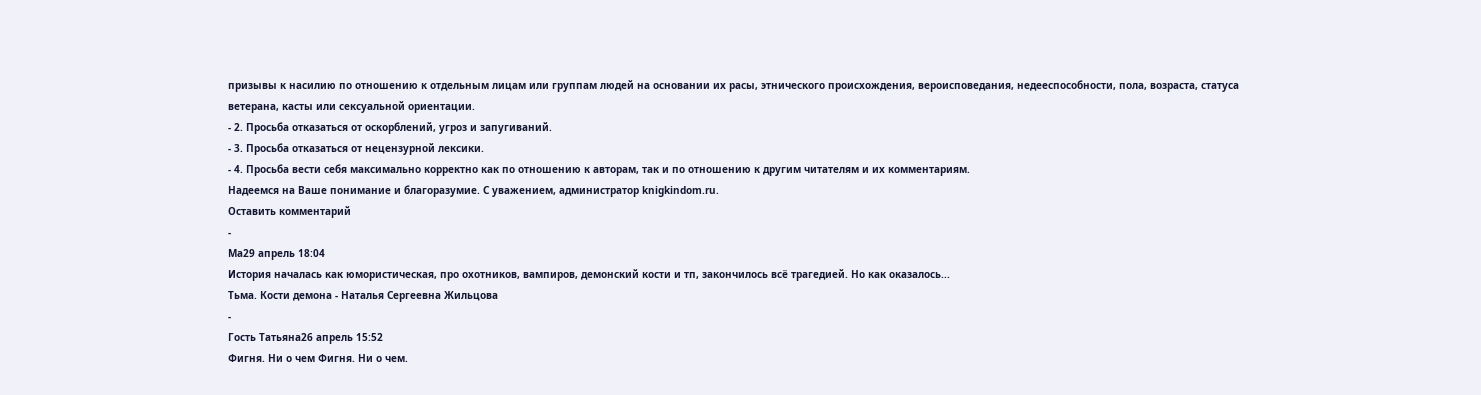призывы к насилию по отношению к отдельным лицам или группам людей на основании их расы, этнического происхождения, вероисповедания, недееспособности, пола, возраста, статуса ветерана, касты или сексуальной ориентации.
- 2. Просьба отказаться от оскорблений, угроз и запугиваний.
- 3. Просьба отказаться от нецензурной лексики.
- 4. Просьба вести себя максимально корректно как по отношению к авторам, так и по отношению к другим читателям и их комментариям.
Надеемся на Ваше понимание и благоразумие. С уважением, администратор knigkindom.ru.
Оставить комментарий
-
Ма29 апрель 18:04
История началась как юмористическая, про охотников, вампиров, демонский кости и тп, закончилось всё трагедией. Но как оказалось...
Тьма. Кости демона - Наталья Сергеевна Жильцова
-
Гость Татьяна26 апрель 15:52
Фигня. Ни о чем Фигня. Ни о чем.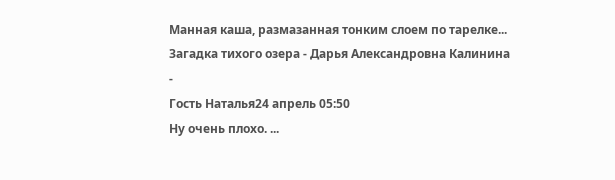Манная каша, размазанная тонким слоем по тарелке...
Загадка тихого озера - Дарья Александровна Калинина
-
Гость Наталья24 апрель 05:50
Ну очень плохо. ...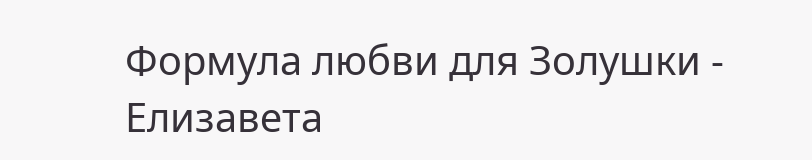Формула любви для Золушки - Елизавета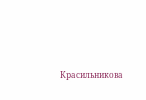Красильникова